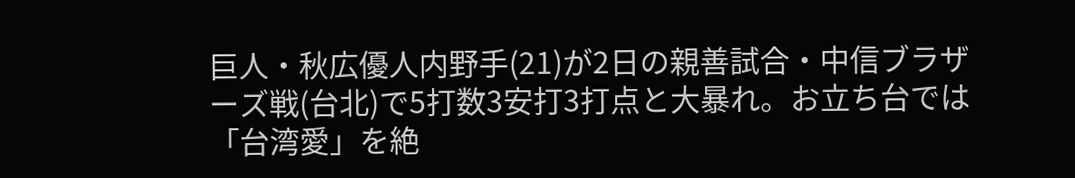巨人・秋広優人内野手(21)が2日の親善試合・中信ブラザーズ戦(台北)で5打数3安打3打点と大暴れ。お立ち台では「台湾愛」を絶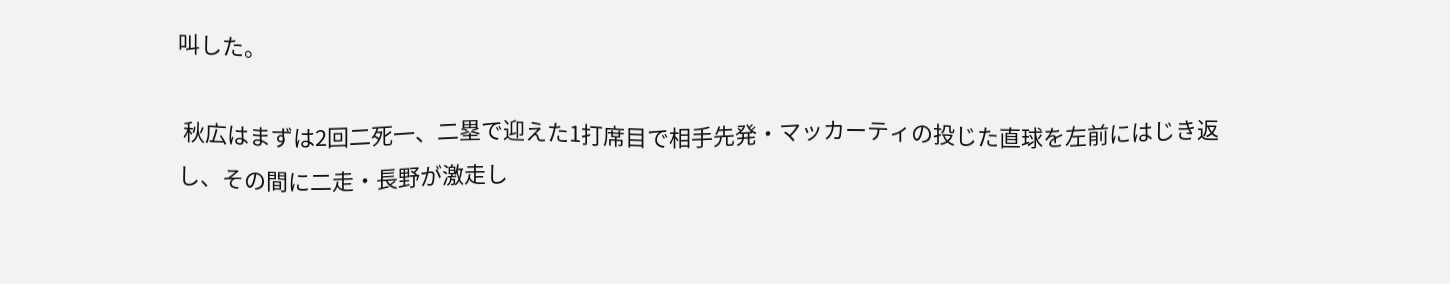叫した。

 秋広はまずは2回二死一、二塁で迎えた1打席目で相手先発・マッカーティの投じた直球を左前にはじき返し、その間に二走・長野が激走し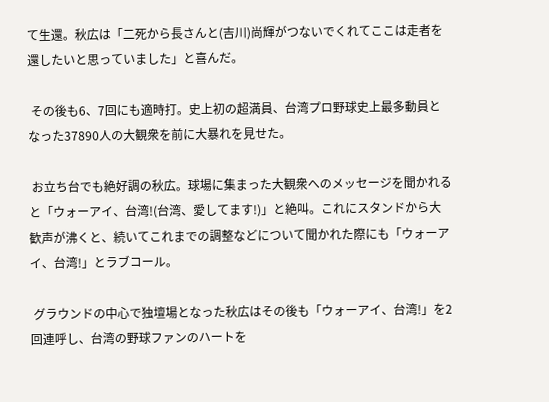て生還。秋広は「二死から長さんと(吉川)尚輝がつないでくれてここは走者を還したいと思っていました」と喜んだ。

 その後も6、7回にも適時打。史上初の超満員、台湾プロ野球史上最多動員となった37890人の大観衆を前に大暴れを見せた。

 お立ち台でも絶好調の秋広。球場に集まった大観衆へのメッセージを聞かれると「ウォーアイ、台湾!(台湾、愛してます!)」と絶叫。これにスタンドから大歓声が沸くと、続いてこれまでの調整などについて聞かれた際にも「ウォーアイ、台湾!」とラブコール。

 グラウンドの中心で独壇場となった秋広はその後も「ウォーアイ、台湾!」を2回連呼し、台湾の野球ファンのハートを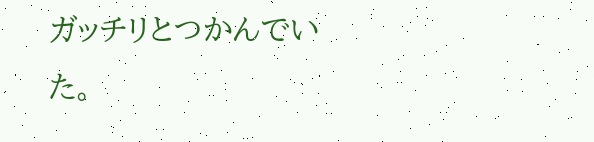ガッチリとつかんでいた。